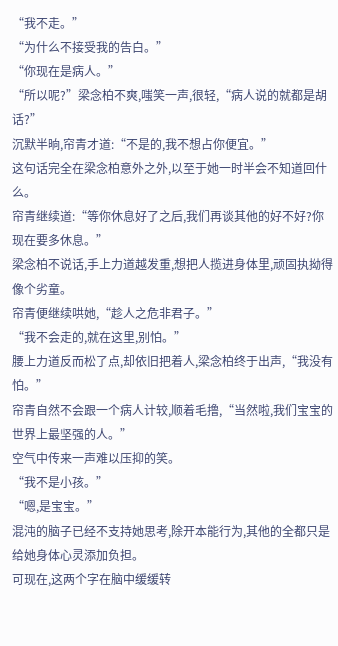“我不走。”
“为什么不接受我的告白。”
“你现在是病人。”
“所以呢?”梁念柏不爽,嗤笑一声,很轻,“病人说的就都是胡话?”
沉默半晌,帘青才道:“不是的,我不想占你便宜。”
这句话完全在梁念柏意外之外,以至于她一时半会不知道回什么。
帘青继续道:“等你休息好了之后,我们再谈其他的好不好?你现在要多休息。”
梁念柏不说话,手上力道越发重,想把人揽进身体里,顽固执拗得像个劣童。
帘青便继续哄她,“趁人之危非君子。”
“我不会走的,就在这里,别怕。”
腰上力道反而松了点,却依旧把着人,梁念柏终于出声,“我没有怕。”
帘青自然不会跟一个病人计较,顺着毛撸,“当然啦,我们宝宝的世界上最坚强的人。”
空气中传来一声难以压抑的笑。
“我不是小孩。”
“嗯,是宝宝。”
混沌的脑子已经不支持她思考,除开本能行为,其他的全都只是给她身体心灵添加负担。
可现在,这两个字在脑中缓缓转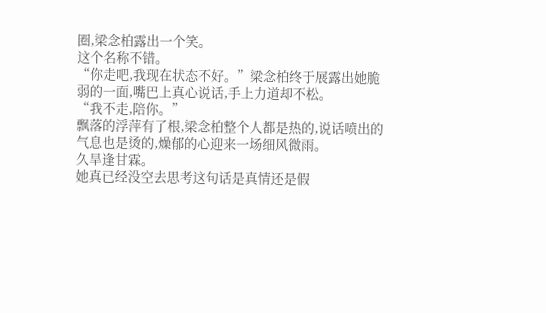圈,梁念柏露出一个笑。
这个名称不错。
“你走吧,我现在状态不好。”梁念柏终于展露出她脆弱的一面,嘴巴上真心说话,手上力道却不松。
“我不走,陪你。”
飘落的浮萍有了根,梁念柏整个人都是热的,说话喷出的气息也是烫的,燥郁的心迎来一场细风微雨。
久旱逢甘霖。
她真已经没空去思考这句话是真情还是假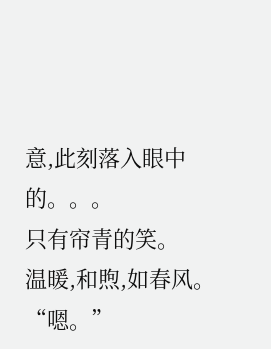意,此刻落入眼中的。。。
只有帘青的笑。
温暖,和煦,如春风。
“嗯。”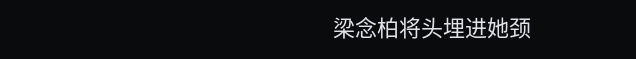梁念柏将头埋进她颈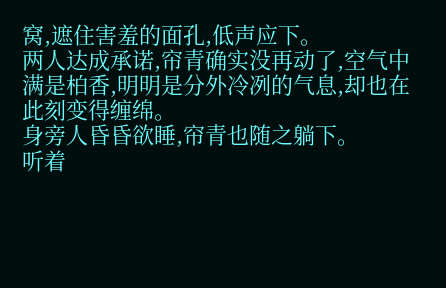窝,遮住害羞的面孔,低声应下。
两人达成承诺,帘青确实没再动了,空气中满是柏香,明明是分外冷冽的气息,却也在此刻变得缠绵。
身旁人昏昏欲睡,帘青也随之躺下。
听着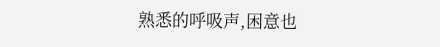熟悉的呼吸声,困意也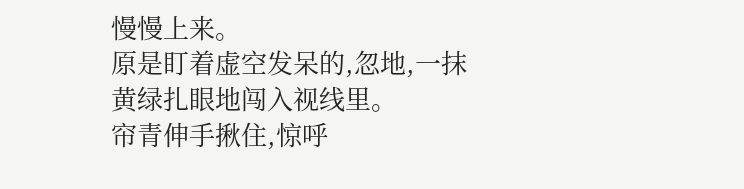慢慢上来。
原是盯着虚空发呆的,忽地,一抹黄绿扎眼地闯入视线里。
帘青伸手揪住,惊呼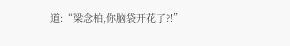道:“梁念柏,你脑袋开花了?!”